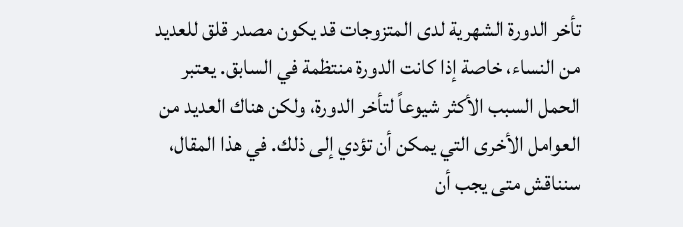تأخر الدورة الشهرية لدى المتزوجات قد يكون مصدر قلق للعديد من النساء، خاصة إذا كانت الدورة منتظمة في السابق. يعتبر الحمل السبب الأكثر شيوعاً لتأخر الدورة، ولكن هناك العديد من العوامل الأخرى التي يمكن أن تؤدي إلى ذلك. في هذا المقال، سنناقش متى يجب أن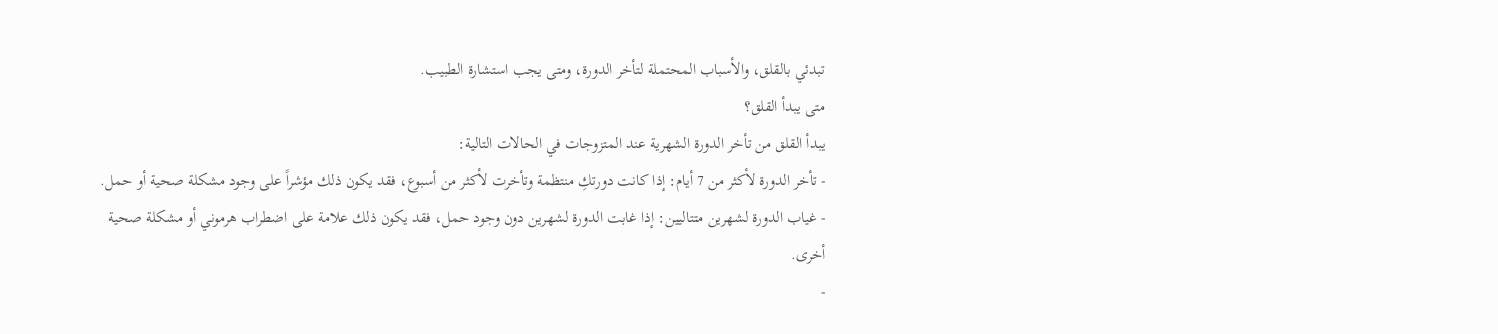تبدئي بالقلق، والأسباب المحتملة لتأخر الدورة، ومتى يجب استشارة الطبيب.
متى يبدأ القلق؟
يبدأ القلق من تأخر الدورة الشهرية عند المتزوجات في الحالات التالية:
- تأخر الدورة لأكثر من 7 أيام: إذا كانت دورتكِ منتظمة وتأخرت لأكثر من أسبوع، فقد يكون ذلك مؤشراً على وجود مشكلة صحية أو حمل.
- غياب الدورة لشهرين متتاليين: إذا غابت الدورة لشهرين دون وجود حمل، فقد يكون ذلك علامة على اضطراب هرموني أو مشكلة صحية أخرى.
-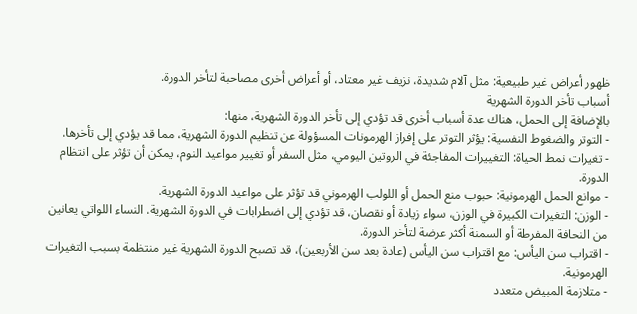ظهور أعراض غير طبيعية: مثل آلام شديدة، نزيف غير معتاد، أو أعراض أخرى مصاحبة لتأخر الدورة.
أسباب تأخر الدورة الشهرية
بالإضافة إلى الحمل، هناك عدة أسباب أخرى قد تؤدي إلى تأخر الدورة الشهرية، منها:
- التوتر والضغوط النفسية: يؤثر التوتر على إفراز الهرمونات المسؤولة عن تنظيم الدورة الشهرية، مما قد يؤدي إلى تأخرها.
- تغيرات نمط الحياة: التغييرات المفاجئة في الروتين اليومي، مثل السفر أو تغيير مواعيد النوم، يمكن أن تؤثر على انتظام الدورة.
- موانع الحمل الهرمونية: حبوب منع الحمل أو اللولب الهرموني قد تؤثر على مواعيد الدورة الشهرية.
- الوزن: التغيرات الكبيرة في الوزن، سواء زيادة أو نقصان، قد تؤدي إلى اضطرابات في الدورة الشهرية. النساء اللواتي يعانين من النحافة المفرطة أو السمنة أكثر عرضة لتأخر الدورة.
- اقتراب سن اليأس: مع اقتراب سن اليأس (عادة بعد سن الأربعين)، قد تصبح الدورة الشهرية غير منتظمة بسبب التغيرات الهرمونية.
- متلازمة المبيض متعدد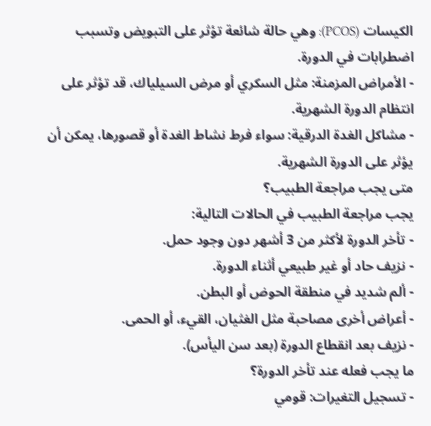الكيسات (PCOS): وهي حالة شائعة تؤثر على التبويض وتسبب اضطرابات في الدورة.
- الأمراض المزمنة: مثل السكري أو مرض السيلياك، قد تؤثر على انتظام الدورة الشهرية.
- مشاكل الغدة الدرقية: سواء فرط نشاط الغدة أو قصورها، يمكن أن يؤثر على الدورة الشهرية.
متى يجب مراجعة الطبيب؟
يجب مراجعة الطبيب في الحالات التالية:
- تأخر الدورة لأكثر من 3 أشهر دون وجود حمل.
- نزيف حاد أو غير طبيعي أثناء الدورة.
- ألم شديد في منطقة الحوض أو البطن.
- أعراض أخرى مصاحبة مثل الغثيان، القيء، أو الحمى.
- نزيف بعد انقطاع الدورة (بعد سن اليأس).
ما يجب فعله عند تأخر الدورة؟
- تسجيل التغيرات: قومي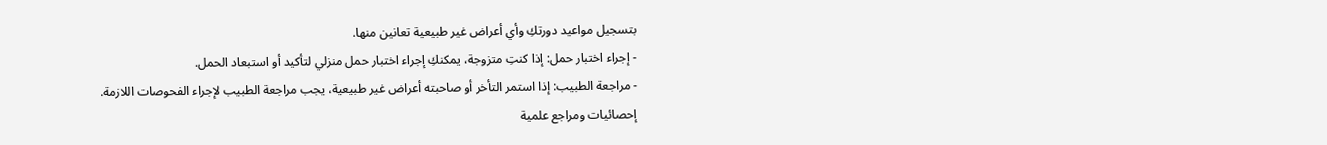بتسجيل مواعيد دورتكِ وأي أعراض غير طبيعية تعانين منها.
- إجراء اختبار حمل: إذا كنتِ متزوجة، يمكنكِ إجراء اختبار حمل منزلي لتأكيد أو استبعاد الحمل.
- مراجعة الطبيب: إذا استمر التأخر أو صاحبته أعراض غير طبيعية، يجب مراجعة الطبيب لإجراء الفحوصات اللازمة.
إحصائيات ومراجع علمية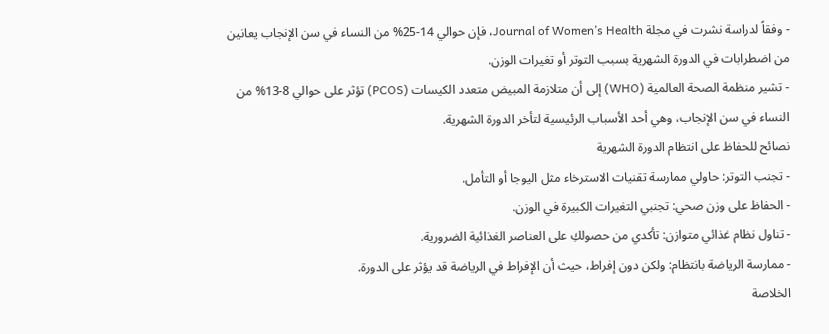- وفقاً لدراسة نشرت في مجلة Journal of Women’s Health، فإن حوالي 14-25% من النساء في سن الإنجاب يعانين من اضطرابات في الدورة الشهرية بسبب التوتر أو تغيرات الوزن.
- تشير منظمة الصحة العالمية (WHO) إلى أن متلازمة المبيض متعدد الكيسات (PCOS) تؤثر على حوالي 8-13% من النساء في سن الإنجاب، وهي أحد الأسباب الرئيسية لتأخر الدورة الشهرية.
نصائح للحفاظ على انتظام الدورة الشهرية
- تجنب التوتر: حاولي ممارسة تقنيات الاسترخاء مثل اليوجا أو التأمل.
- الحفاظ على وزن صحي: تجنبي التغيرات الكبيرة في الوزن.
- تناول نظام غذائي متوازن: تأكدي من حصولكِ على العناصر الغذائية الضرورية.
- ممارسة الرياضة بانتظام: ولكن دون إفراط، حيث أن الإفراط في الرياضة قد يؤثر على الدورة.
الخلاصة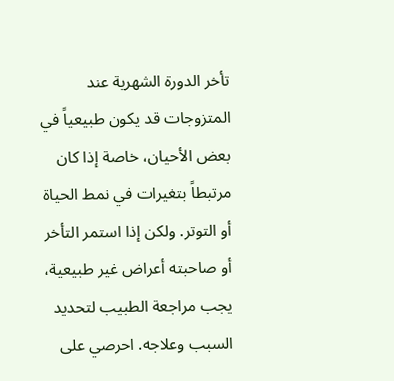تأخر الدورة الشهرية عند المتزوجات قد يكون طبيعياً في بعض الأحيان، خاصة إذا كان مرتبطاً بتغيرات في نمط الحياة أو التوتر. ولكن إذا استمر التأخر أو صاحبته أعراض غير طبيعية، يجب مراجعة الطبيب لتحديد السبب وعلاجه. احرصي على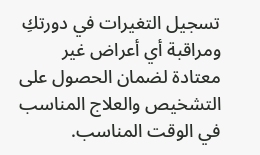تسجيل التغيرات في دورتكِ ومراقبة أي أعراض غير معتادة لضمان الحصول على التشخيص والعلاج المناسب في الوقت المناسب.